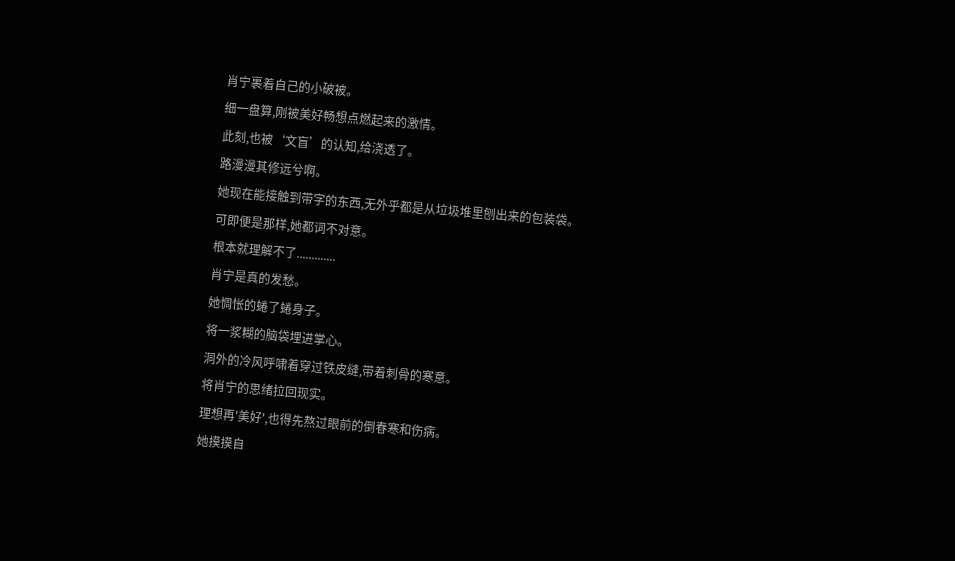肖宁裹着自己的小破被。
细一盘算,刚被美好畅想点燃起来的激情。
此刻,也被‘文盲’的认知,给浇透了。
路漫漫其修远兮啊。
她现在能接触到带字的东西,无外乎都是从垃圾堆里刨出来的包装袋。
可即便是那样,她都词不对意。
根本就理解不了.............
肖宁是真的发愁。
她惆怅的蜷了蜷身子。
将一浆糊的脑袋埋进掌心。
洞外的冷风呼啸着穿过铁皮缝,带着刺骨的寒意。
将肖宁的思绪拉回现实。
理想再'美好',也得先熬过眼前的倒春寒和伤病。
她摸摸自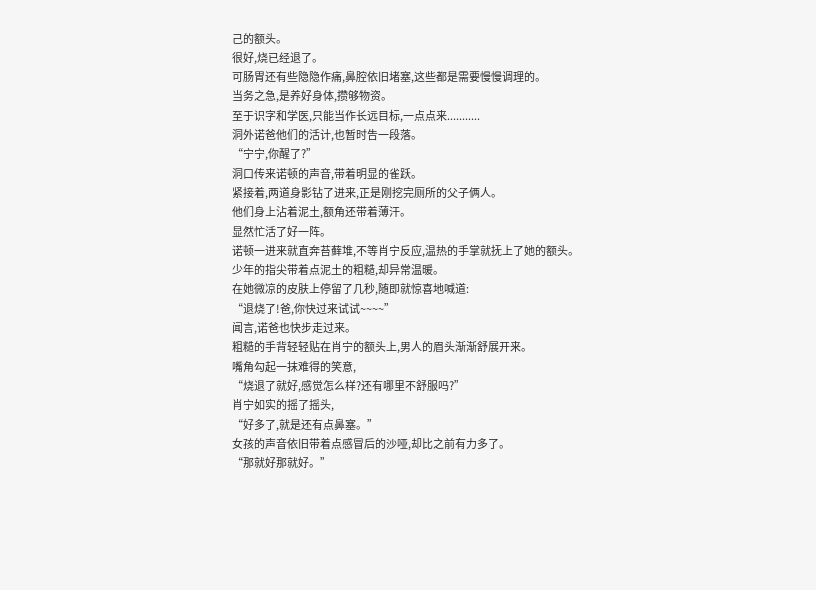己的额头。
很好,烧已经退了。
可肠胃还有些隐隐作痛,鼻腔依旧堵塞,这些都是需要慢慢调理的。
当务之急,是养好身体,攒够物资。
至于识字和学医,只能当作长远目标,一点点来...........
洞外诺爸他们的活计,也暂时告一段落。
“宁宁,你醒了?”
洞口传来诺顿的声音,带着明显的雀跃。
紧接着,两道身影钻了进来,正是刚挖完厕所的父子俩人。
他们身上沾着泥土,额角还带着薄汗。
显然忙活了好一阵。
诺顿一进来就直奔苔藓堆,不等肖宁反应,温热的手掌就抚上了她的额头。
少年的指尖带着点泥土的粗糙,却异常温暖。
在她微凉的皮肤上停留了几秒,随即就惊喜地喊道:
“退烧了!爸,你快过来试试~~~~”
闻言,诺爸也快步走过来。
粗糙的手背轻轻贴在肖宁的额头上,男人的眉头渐渐舒展开来。
嘴角勾起一抹难得的笑意,
“烧退了就好,感觉怎么样?还有哪里不舒服吗?”
肖宁如实的摇了摇头,
“好多了,就是还有点鼻塞。”
女孩的声音依旧带着点感冒后的沙哑,却比之前有力多了。
“那就好那就好。”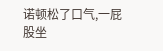诺顿松了口气,一屁股坐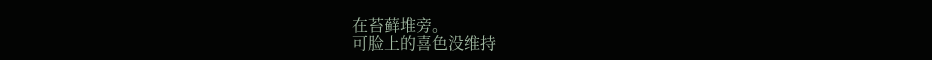在苔藓堆旁。
可脸上的喜色没维持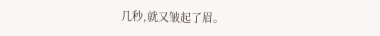几秒,就又皱起了眉。